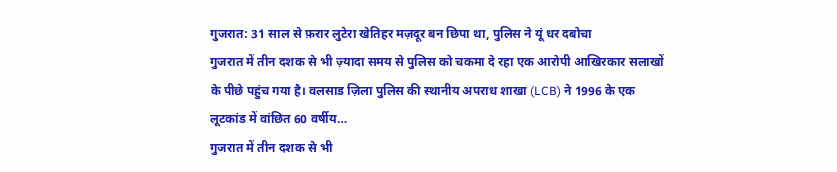गुजरात: 31 साल से फ़रार लुटेरा खेतिहर मज़दूर बन छिपा था, पुलिस ने यूं धर दबोचा
गुजरात में तीन दशक से भी ज़्यादा समय से पुलिस को चकमा दे रहा एक आरोपी आखिरकार सलाखों के पीछे पहुंच गया है। वलसाड ज़िला पुलिस की स्थानीय अपराध शाखा (LCB) ने 1996 के एक लूटकांड में वांछित 60 वर्षीय…
गुजरात में तीन दशक से भी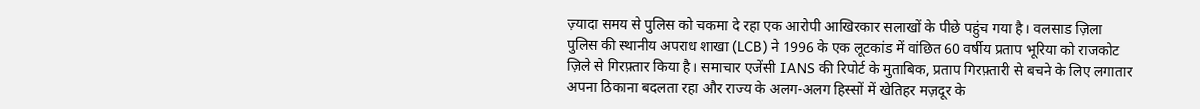ज़्यादा समय से पुलिस को चकमा दे रहा एक आरोपी आखिरकार सलाखों के पीछे पहुंच गया है। वलसाड ज़िला पुलिस की स्थानीय अपराध शाखा (LCB) ने 1996 के एक लूटकांड में वांछित 60 वर्षीय प्रताप भूरिया को राजकोट ज़िले से गिरफ़्तार किया है। समाचार एजेंसी IANS की रिपोर्ट के मुताबिक, प्रताप गिरफ़्तारी से बचने के लिए लगातार अपना ठिकाना बदलता रहा और राज्य के अलग-अलग हिस्सों में खेतिहर मज़दूर के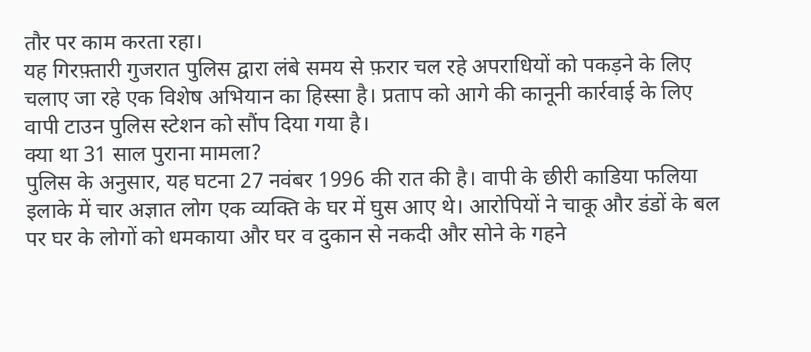तौर पर काम करता रहा।
यह गिरफ़्तारी गुजरात पुलिस द्वारा लंबे समय से फ़रार चल रहे अपराधियों को पकड़ने के लिए चलाए जा रहे एक विशेष अभियान का हिस्सा है। प्रताप को आगे की कानूनी कार्रवाई के लिए वापी टाउन पुलिस स्टेशन को सौंप दिया गया है।
क्या था 31 साल पुराना मामला?
पुलिस के अनुसार, यह घटना 27 नवंबर 1996 की रात की है। वापी के छीरी काडिया फलिया इलाके में चार अज्ञात लोग एक व्यक्ति के घर में घुस आए थे। आरोपियों ने चाकू और डंडों के बल पर घर के लोगों को धमकाया और घर व दुकान से नकदी और सोने के गहने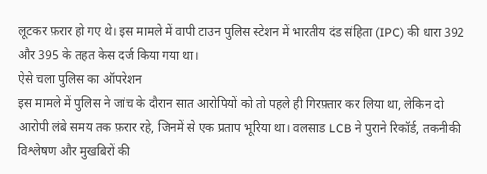लूटकर फ़रार हो गए थे। इस मामले में वापी टाउन पुलिस स्टेशन में भारतीय दंड संहिता (IPC) की धारा 392 और 395 के तहत केस दर्ज किया गया था।
ऐसे चला पुलिस का ऑपरेशन
इस मामले में पुलिस ने जांच के दौरान सात आरोपियों को तो पहले ही गिरफ़्तार कर लिया था, लेकिन दो आरोपी लंबे समय तक फ़रार रहे, जिनमें से एक प्रताप भूरिया था। वलसाड LCB ने पुराने रिकॉर्ड, तकनीकी विश्लेषण और मुखबिरों की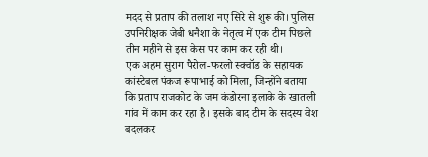मदद से प्रताप की तलाश नए सिरे से शुरू की। पुलिस उपनिरीक्षक जेबी धनैशा के नेतृत्व में एक टीम पिछले तीन महीने से इस केस पर काम कर रही थी।
एक अहम सुराग पैरोल-फरलो स्क्वॉड के सहायक कांस्टेबल पंकज रूपाभाई को मिला, जिन्होंने बताया कि प्रताप राजकोट के जम कंडोरना इलाके के खातली गांव में काम कर रहा है। इसके बाद टीम के सदस्य वेश बदलकर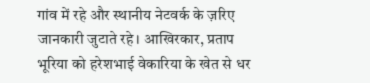गांव में रहे और स्थानीय नेटवर्क के ज़रिए जानकारी जुटाते रहे। आखिरकार, प्रताप भूरिया को हरेशभाई वेकारिया के खेत से धर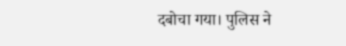दबोचा गया। पुलिस ने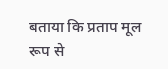बताया कि प्रताप मूल रूप से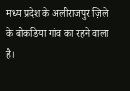मध्य प्रदेश के अलीराजपुर ज़िले के बोकडिया गांव का रहने वाला है।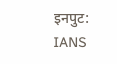इनपुट: IANS